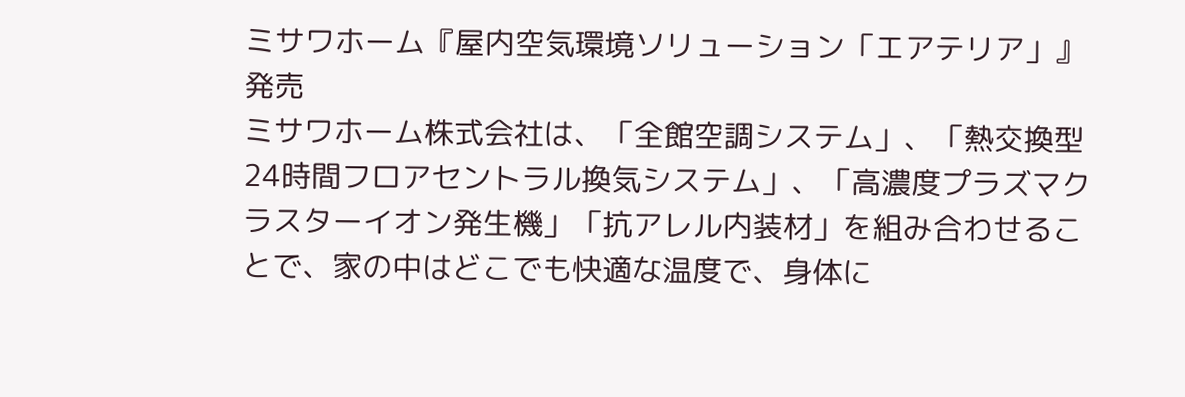ミサワホーム『屋内空気環境ソリューション「エアテリア」』発売
ミサワホーム株式会社は、「全館空調システム」、「熱交換型24時間フロアセントラル換気システム」、「高濃度プラズマクラスターイオン発生機」「抗アレル内装材」を組み合わせることで、家の中はどこでも快適な温度で、身体に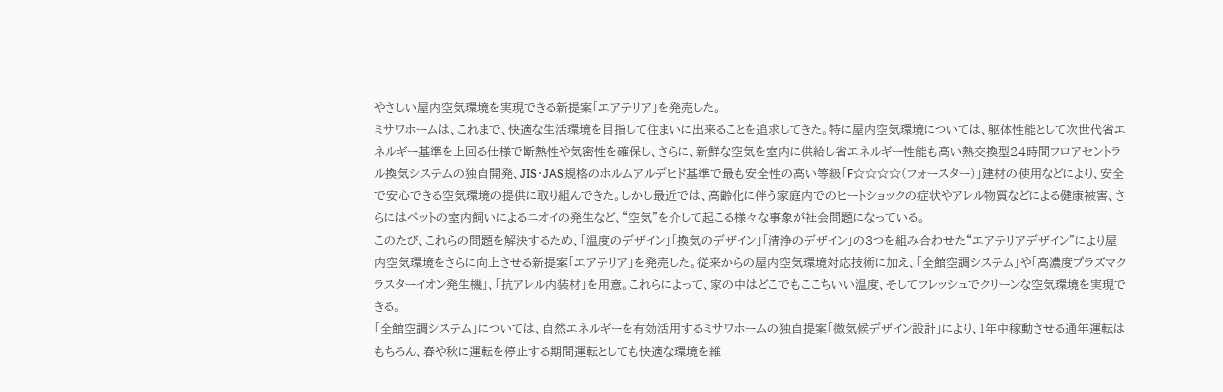やさしい屋内空気環境を実現できる新提案「エアテリア」を発売した。
ミサワホームは、これまで、快適な生活環境を目指して住まいに出来ることを追求してきた。特に屋内空気環境については、躯体性能として次世代省エネルギー基準を上回る仕様で断熱性や気密性を確保し、さらに、新鮮な空気を室内に供給し省エネルギー性能も高い熱交換型24時間フロアセントラル換気システムの独自開発、JIS・JAS規格のホルムアルデヒド基準で最も安全性の高い等級「F☆☆☆☆(フォースター)」建材の使用などにより、安全で安心できる空気環境の提供に取り組んできた。しかし最近では、高齢化に伴う家庭内でのヒートショックの症状やアレル物質などによる健康被害、さらにはペットの室内飼いによるニオイの発生など、“空気”を介して起こる様々な事象が社会問題になっている。
このたび、これらの問題を解決するため、「温度のデザイン」「換気のデザイン」「清浄のデザイン」の3つを組み合わせた“エアテリアデザイン”により屋内空気環境をさらに向上させる新提案「エアテリア」を発売した。従来からの屋内空気環境対応技術に加え、「全館空調システム」や「高濃度プラズマクラスターイオン発生機」、「抗アレル内装材」を用意。これらによって、家の中はどこでもここちいい温度、そしてフレッシュでクリーンな空気環境を実現できる。
「全館空調システム」については、自然エネルギーを有効活用するミサワホームの独自提案「微気候デザイン設計」により、1年中稼動させる通年運転はもちろん、春や秋に運転を停止する期間運転としても快適な環境を維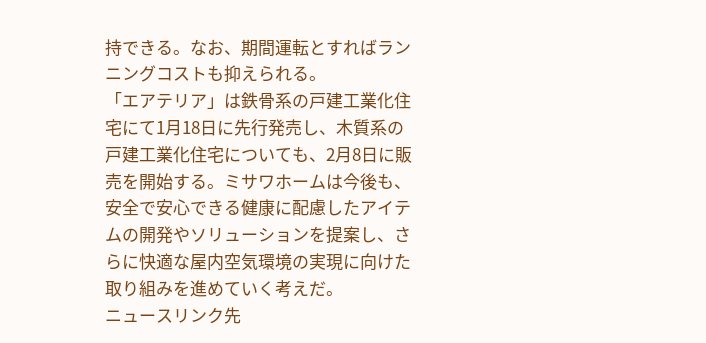持できる。なお、期間運転とすればランニングコストも抑えられる。
「エアテリア」は鉄骨系の戸建工業化住宅にて1月18日に先行発売し、木質系の戸建工業化住宅についても、2月8日に販売を開始する。ミサワホームは今後も、安全で安心できる健康に配慮したアイテムの開発やソリューションを提案し、さらに快適な屋内空気環境の実現に向けた取り組みを進めていく考えだ。
ニュースリンク先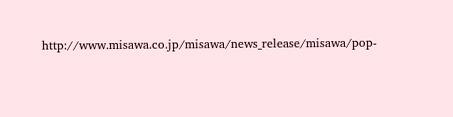http://www.misawa.co.jp/misawa/news_release/misawa/pop-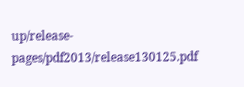up/release-pages/pdf2013/release130125.pdf